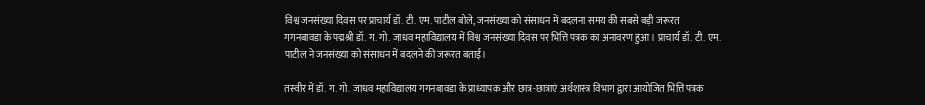विश्व जनसंख्या दिवस पर प्राचार्य डॉ. टी. एम. पाटील बोले, जनसंख्या को संसाधन में बदलना समय की सबसे बड़ी जरूरत
गगनबावडा के पद्मश्री डॉ. ग. गो. जाधव महाविद्यालय में विश्व जनसंख्या दिवस पर भित्ति पत्रक का अनावरण हुआ। प्राचार्य डॉ. टी. एम. पाटील ने जनसंख्या को संसाधन में बदलने की जरूरत बताई।

तस्वीर में डॉ. ग. गो. जाधव महाविद्यालय गगनबावडा के प्राध्यापक और छात्र-छात्राएं अर्थशास्त्र विभाग द्वारा आयोजित भित्ति पत्रक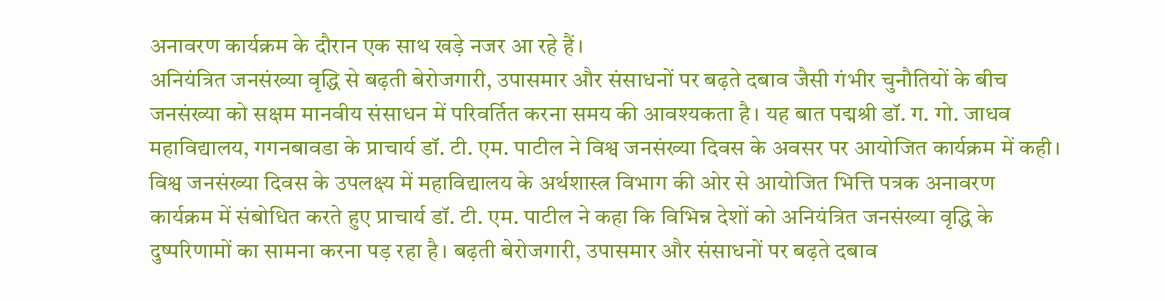अनावरण कार्यक्रम के दौरान एक साथ खड़े नजर आ रहे हैं।
अनियंत्रित जनसंख्या वृद्धि से बढ़ती बेरोजगारी, उपासमार और संसाधनों पर बढ़ते दबाव जैसी गंभीर चुनौतियों के बीच जनसंख्या को सक्षम मानवीय संसाधन में परिवर्तित करना समय की आवश्यकता है। यह बात पद्मश्री डॉ. ग. गो. जाधव महाविद्यालय, गगनबावडा के प्राचार्य डॉ. टी. एम. पाटील ने विश्व जनसंख्या दिवस के अवसर पर आयोजित कार्यक्रम में कही।
विश्व जनसंख्या दिवस के उपलक्ष्य में महाविद्यालय के अर्थशास्त्र विभाग की ओर से आयोजित भित्ति पत्रक अनावरण कार्यक्रम में संबोधित करते हुए प्राचार्य डॉ. टी. एम. पाटील ने कहा कि विभिन्न देशों को अनियंत्रित जनसंख्या वृद्धि के दुष्परिणामों का सामना करना पड़ रहा है। बढ़ती बेरोजगारी, उपासमार और संसाधनों पर बढ़ते दबाव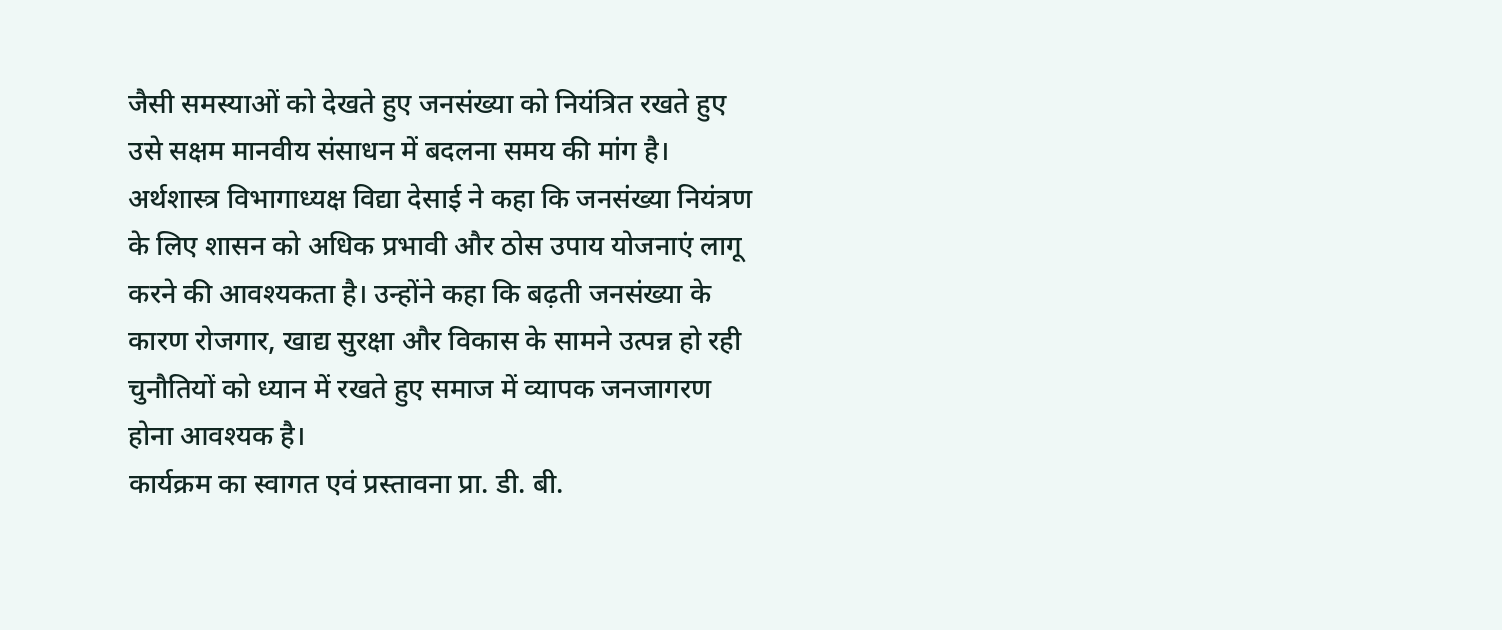जैसी समस्याओं को देखते हुए जनसंख्या को नियंत्रित रखते हुए उसे सक्षम मानवीय संसाधन में बदलना समय की मांग है।
अर्थशास्त्र विभागाध्यक्ष विद्या देसाई ने कहा कि जनसंख्या नियंत्रण के लिए शासन को अधिक प्रभावी और ठोस उपाय योजनाएं लागू करने की आवश्यकता है। उन्होंने कहा कि बढ़ती जनसंख्या के कारण रोजगार, खाद्य सुरक्षा और विकास के सामने उत्पन्न हो रही चुनौतियों को ध्यान में रखते हुए समाज में व्यापक जनजागरण होना आवश्यक है।
कार्यक्रम का स्वागत एवं प्रस्तावना प्रा. डी. बी.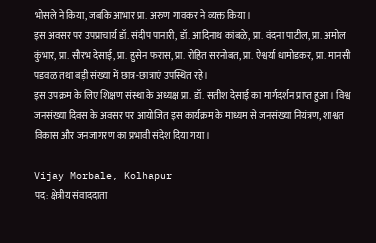भोसले ने किया, जबकि आभार प्रा. अरुण गावकर ने व्यक्त किया।
इस अवसर पर उपप्राचार्य डॉ. संदीप पानारी, डॉ. आदिनाथ कांबळे, प्रा. वंदना पाटील, प्रा. अमोल कुंभार, प्रा. सौरभ देसाई, प्रा. हुसेन फरास, प्रा. रोहित सरनोबत, प्रा. ऐश्वर्या धामोडकर, प्रा. मानसी पडवळ तथा बड़ी संख्या में छात्र-छात्राएं उपस्थित रहे।
इस उपक्रम के लिए शिक्षण संस्था के अध्यक्ष प्रा. डॉ. सतीश देसाई का मार्गदर्शन प्राप्त हुआ। विश्व जनसंख्या दिवस के अवसर पर आयोजित इस कार्यक्रम के माध्यम से जनसंख्या नियंत्रण, शाश्वत विकास और जनजागरण का प्रभावी संदेश दिया गया।

Vijay Morbale, Kolhapur
पद: क्षेत्रीय संवाददाता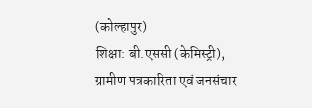(कोल्हापुर)
शिक्षा: बी.एससी (केमिस्ट्री), ग्रामीण पत्रकारिता एवं जनसंचार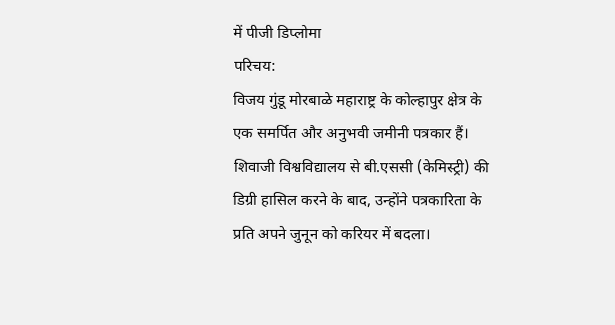में पीजी डिप्लोमा
परिचय:
विजय गुंडू मोरबाळे महाराष्ट्र के कोल्हापुर क्षेत्र के एक समर्पित और अनुभवी जमीनी पत्रकार हैं। शिवाजी विश्वविद्यालय से बी.एससी (केमिस्ट्री) की डिग्री हासिल करने के बाद, उन्होंने पत्रकारिता के प्रति अपने जुनून को करियर में बदला।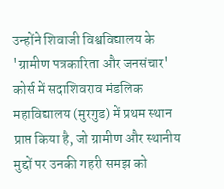उन्होंने शिवाजी विश्वविद्यालय के 'ग्रामीण पत्रकारिता और जनसंचार' कोर्स में सदाशिवराव मंडलिक महाविद्यालय (मुरगुड) में प्रथम स्थान प्राप्त किया है, जो ग्रामीण और स्थानीय मुद्दों पर उनकी गहरी समझ को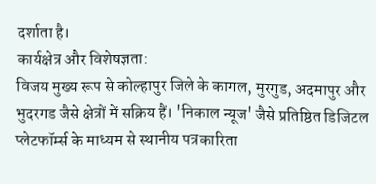दर्शाता है।
कार्यक्षेत्र और विशेषज्ञता:
विजय मुख्य रूप से कोल्हापुर जिले के कागल, मुरगुड, अदमापुर और भुदरगड जैसे क्षेत्रों में सक्रिय हैं। 'निकाल न्यूज' जैसे प्रतिष्ठित डिजिटल प्लेटफॉर्म्स के माध्यम से स्थानीय पत्रकारिता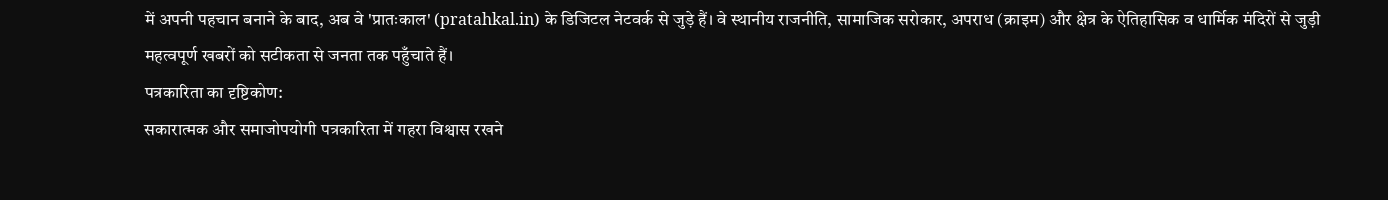में अपनी पहचान बनाने के बाद, अब वे 'प्रातःकाल' (pratahkal.in) के डिजिटल नेटवर्क से जुड़े हैं। वे स्थानीय राजनीति, सामाजिक सरोकार, अपराध (क्राइम) और क्षेत्र के ऐतिहासिक व धार्मिक मंदिरों से जुड़ी महत्वपूर्ण खबरों को सटीकता से जनता तक पहुँचाते हैं।
पत्रकारिता का दृष्टिकोण:
सकारात्मक और समाजोपयोगी पत्रकारिता में गहरा विश्वास रखने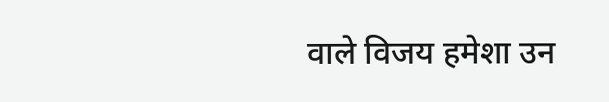वाले विजय हमेशा उन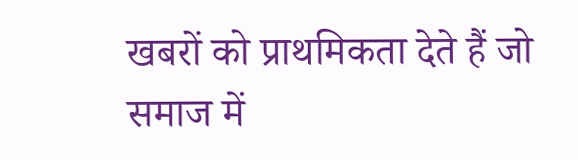खबरों को प्राथमिकता देते हैं जो समाज में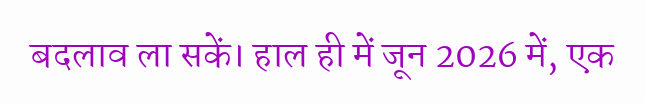बदलाव ला सकें। हाल ही में जून 2026 में, एक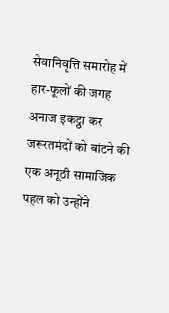सेवानिवृत्ति समारोह में हार-फूलों की जगह अनाज इकट्ठा कर जरूरतमंदों को बांटने की एक अनूठी सामाजिक पहल को उन्होंने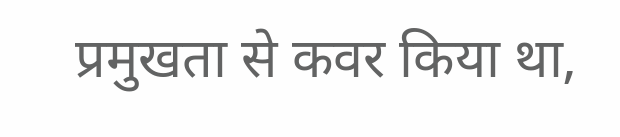प्रमुखता से कवर किया था,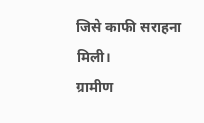जिसे काफी सराहना मिली।
ग्रामीण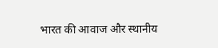भारत की आवाज और स्थानीय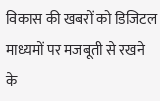विकास की खबरों को डिजिटल माध्यमों पर मजबूती से रखने के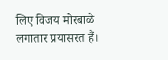लिए विजय मोरबाळे लगातार प्रयासरत हैं।